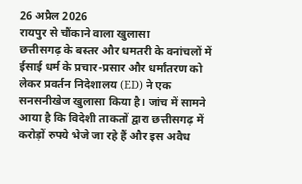26 अप्रैल 2026
रायपुर से चौंकाने वाला खुलासा
छत्तीसगढ़ के बस्तर और धमतरी के वनांचलों में ईसाई धर्म के प्रचार-प्रसार और धर्मांतरण को लेकर प्रवर्तन निदेशालय (ED) ने एक सनसनीखेज खुलासा किया है। जांच में सामने आया है कि विदेशी ताकतों द्वारा छत्तीसगढ़ में करोड़ों रुपये भेजे जा रहे हैं और इस अवैध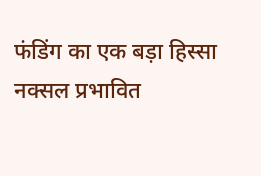फंडिंग का एक बड़ा हिस्सा नक्सल प्रभावित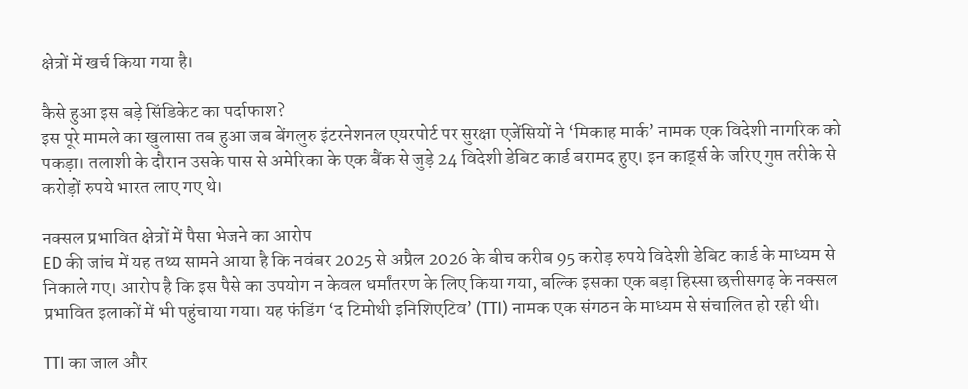क्षेत्रों में खर्च किया गया है।

कैसे हुआ इस बड़े सिंडिकेट का पर्दाफाश?
इस पूरे मामले का खुलासा तब हुआ जब बेंगलुरु इंटरनेशनल एयरपोर्ट पर सुरक्षा एजेंसियों ने ‘मिकाह मार्क’ नामक एक विदेशी नागरिक को पकड़ा। तलाशी के दौरान उसके पास से अमेरिका के एक बैंक से जुड़े 24 विदेशी डेबिट कार्ड बरामद हुए। इन कार्ड्स के जरिए गुप्त तरीके से करोड़ों रुपये भारत लाए गए थे।

नक्सल प्रभावित क्षेत्रों में पैसा भेजने का आरोप
ED की जांच में यह तथ्य सामने आया है कि नवंबर 2025 से अप्रैल 2026 के बीच करीब 95 करोड़ रुपये विदेशी डेबिट कार्ड के माध्यम से निकाले गए। आरोप है कि इस पैसे का उपयोग न केवल धर्मांतरण के लिए किया गया, बल्कि इसका एक बड़ा हिस्सा छत्तीसगढ़ के नक्सल प्रभावित इलाकों में भी पहुंचाया गया। यह फंडिंग ‘द टिमोथी इनिशिएटिव’ (TTI) नामक एक संगठन के माध्यम से संचालित हो रही थी।

TTI का जाल और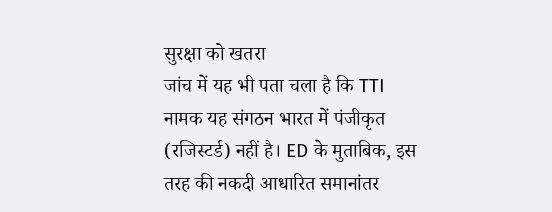सुरक्षा को खतरा
जांच में यह भी पता चला है कि TTI नामक यह संगठन भारत में पंजीकृत (रजिस्टर्ड) नहीं है। ED के मुताबिक, इस तरह की नकदी आधारित समानांतर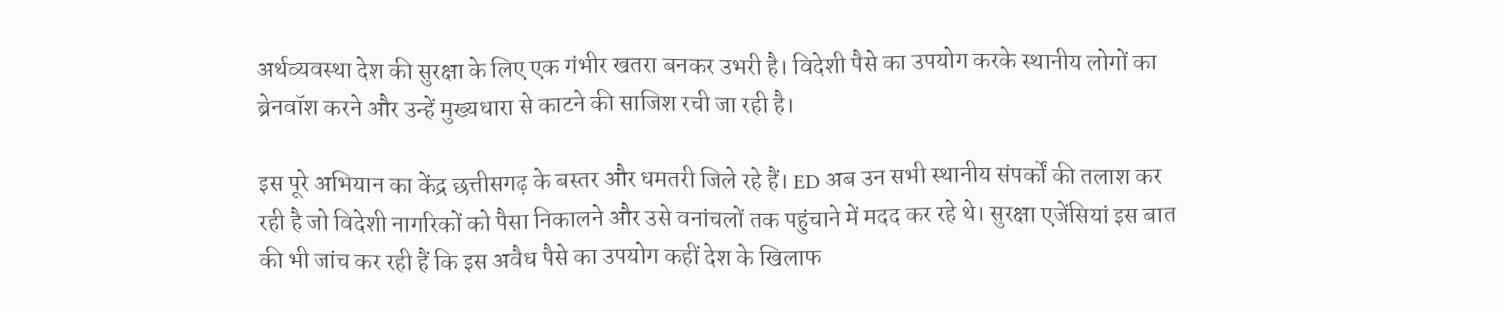अर्थव्यवस्था देश की सुरक्षा के लिए एक गंभीर खतरा बनकर उभरी है। विदेशी पैसे का उपयोग करके स्थानीय लोगों का ब्रेनवॉश करने और उन्हें मुख्यधारा से काटने की साजिश रची जा रही है।

इस पूरे अभियान का केंद्र छत्तीसगढ़ के बस्तर और धमतरी जिले रहे हैं। ED अब उन सभी स्थानीय संपर्कों की तलाश कर रही है जो विदेशी नागरिकों को पैसा निकालने और उसे वनांचलों तक पहुंचाने में मदद कर रहे थे। सुरक्षा एजेंसियां इस बात की भी जांच कर रही हैं कि इस अवैध पैसे का उपयोग कहीं देश के खिलाफ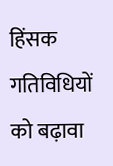हिंसक गतिविधियों को बढ़ावा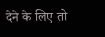देने के लिए तो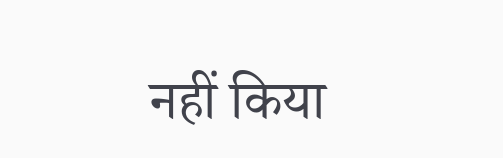नहीं किया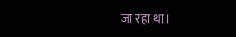जा रहा था।